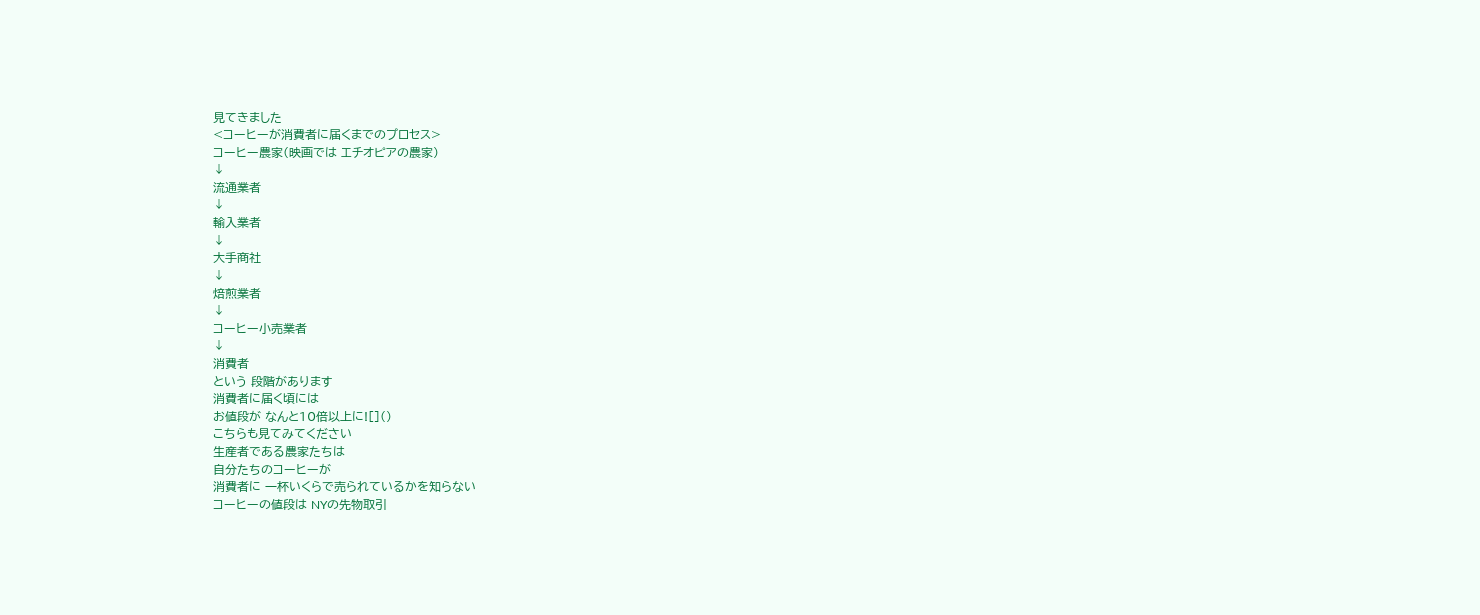見てきました
<コーヒーが消費者に届くまでのプロセス>
コーヒー農家(映画では エチオピアの農家)
↓
流通業者
↓
輸入業者
↓
大手商社
↓
焙煎業者
↓
コーヒー小売業者
↓
消費者
という 段階があります
消費者に届く頃には
お値段が なんと10倍以上に![]()
こちらも見てみてください
生産者である農家たちは
自分たちのコーヒーが
消費者に 一杯いくらで売られているかを知らない
コーヒーの値段は NYの先物取引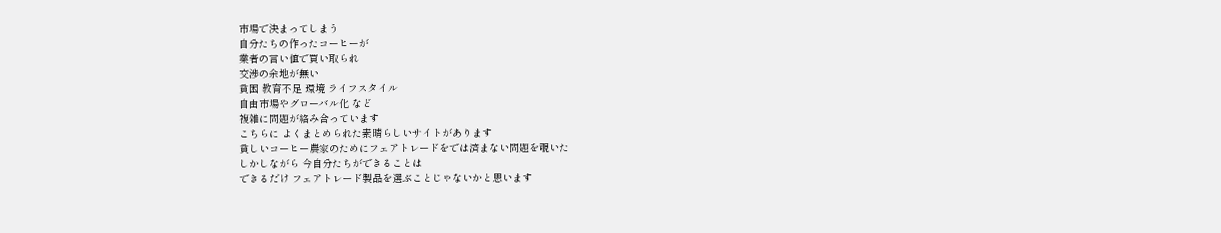市場で決まってしまう
自分たちの作ったコーヒーが
業者の言い値で買い取られ
交渉の余地が無い
貧困 教育不足 環境 ライフスタイル
自由市場やグローバル化 など
複雑に問題が絡み合っています
こちらに よくまとめられた素晴らしいサイトがあります
貧しいコーヒー農家のためにフェアトレードをでは済まない問題を覗いた
しかしながら 今自分たちができることは
できるだけ フェアトレード製品を選ぶことじゃないかと思います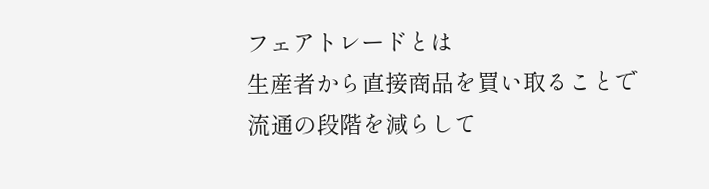フェアトレードとは
生産者から直接商品を買い取ることで
流通の段階を減らして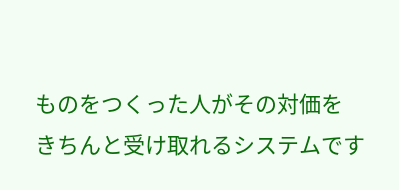ものをつくった人がその対価を
きちんと受け取れるシステムです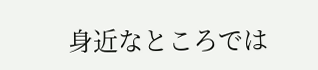身近なところでは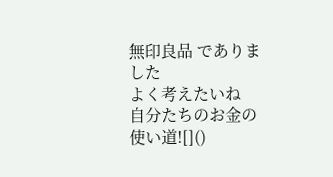無印良品 でありました
よく考えたいね
自分たちのお金の使い道![]()